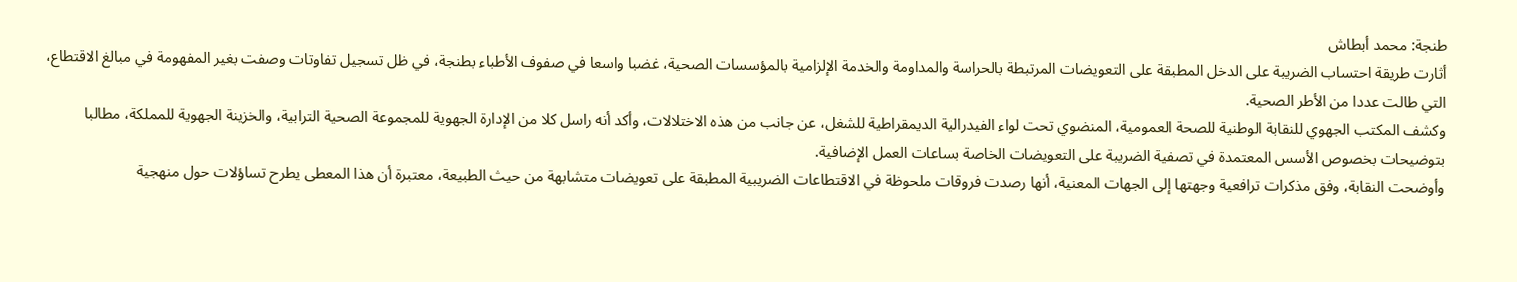طنجة: محمد أبطاش
أثارت طريقة احتساب الضريبة على الدخل المطبقة على التعويضات المرتبطة بالحراسة والمداومة والخدمة الإلزامية بالمؤسسات الصحية، غضبا واسعا في صفوف الأطباء بطنجة، في ظل تسجيل تفاوتات وصفت بغير المفهومة في مبالغ الاقتطاع، التي طالت عددا من الأطر الصحية.
وكشف المكتب الجهوي للنقابة الوطنية للصحة العمومية، المنضوي تحت لواء الفيدرالية الديمقراطية للشغل، عن جانب من هذه الاختلالات، وأكد أنه راسل كلا من الإدارة الجهوية للمجموعة الصحية الترابية، والخزينة الجهوية للمملكة، مطالبا بتوضيحات بخصوص الأسس المعتمدة في تصفية الضريبة على التعويضات الخاصة بساعات العمل الإضافية.
وأوضحت النقابة، وفق مذكرات ترافعية وجهتها إلى الجهات المعنية، أنها رصدت فروقات ملحوظة في الاقتطاعات الضريبية المطبقة على تعويضات متشابهة من حيث الطبيعة، معتبرة أن هذا المعطى يطرح تساؤلات حول منهجية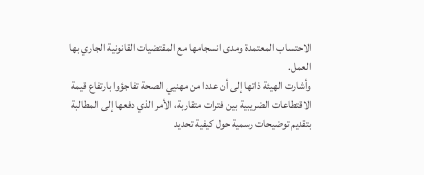الاحتساب المعتمدة ومدى انسجامها مع المقتضيات القانونية الجاري بها العمل.
وأشارت الهيئة ذاتها إلى أن عددا من مهنيي الصحة تفاجؤوا بارتفاع قيمة الاقتطاعات الضريبية بين فترات متقاربة، الأمر الذي دفعها إلى المطالبة بتقديم توضيحات رسمية حول كيفية تحديد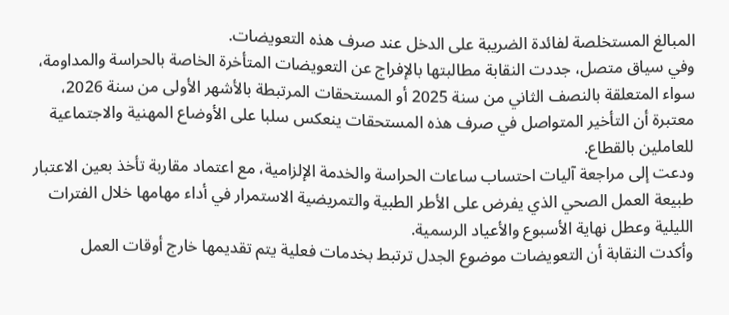المبالغ المستخلصة لفائدة الضريبة على الدخل عند صرف هذه التعويضات.
وفي سياق متصل، جددت النقابة مطالبتها بالإفراج عن التعويضات المتأخرة الخاصة بالحراسة والمداومة، سواء المتعلقة بالنصف الثاني من سنة 2025 أو المستحقات المرتبطة بالأشهر الأولى من سنة 2026، معتبرة أن التأخير المتواصل في صرف هذه المستحقات ينعكس سلبا على الأوضاع المهنية والاجتماعية للعاملين بالقطاع.
ودعت إلى مراجعة آليات احتساب ساعات الحراسة والخدمة الإلزامية، مع اعتماد مقاربة تأخذ بعين الاعتبار طبيعة العمل الصحي الذي يفرض على الأطر الطبية والتمريضية الاستمرار في أداء مهامها خلال الفترات الليلية وعطل نهاية الأسبوع والأعياد الرسمية.
وأكدت النقابة أن التعويضات موضوع الجدل ترتبط بخدمات فعلية يتم تقديمها خارج أوقات العمل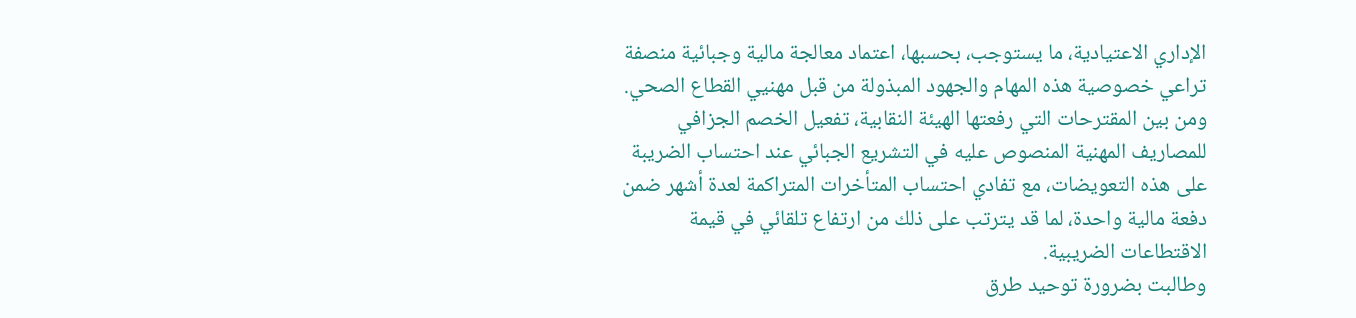الإداري الاعتيادية، ما يستوجب، بحسبها، اعتماد معالجة مالية وجبائية منصفة تراعي خصوصية هذه المهام والجهود المبذولة من قبل مهنيي القطاع الصحي.
ومن بين المقترحات التي رفعتها الهيئة النقابية، تفعيل الخصم الجزافي للمصاريف المهنية المنصوص عليه في التشريع الجبائي عند احتساب الضريبة على هذه التعويضات، مع تفادي احتساب المتأخرات المتراكمة لعدة أشهر ضمن دفعة مالية واحدة، لما قد يترتب على ذلك من ارتفاع تلقائي في قيمة الاقتطاعات الضريبية.
وطالبت بضرورة توحيد طرق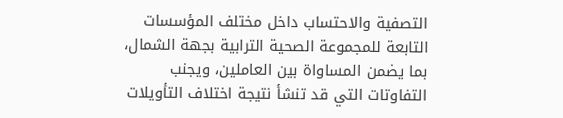التصفية والاحتساب داخل مختلف المؤسسات التابعة للمجموعة الصحية الترابية بجهة الشمال، بما يضمن المساواة بين العاملين، ويجنب التفاوتات التي قد تنشأ نتيجة اختلاف التأويلات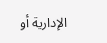الإدارية أو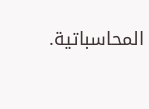المحاسباتية.